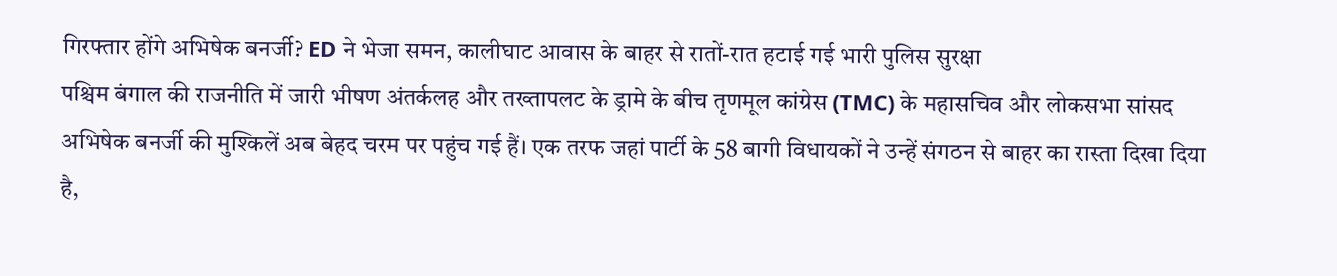गिरफ्तार होंगे अभिषेक बनर्जी? ED ने भेजा समन, कालीघाट आवास के बाहर से रातों-रात हटाई गई भारी पुलिस सुरक्षा
पश्चिम बंगाल की राजनीति में जारी भीषण अंतर्कलह और तख्तापलट के ड्रामे के बीच तृणमूल कांग्रेस (TMC) के महासचिव और लोकसभा सांसद अभिषेक बनर्जी की मुश्किलें अब बेहद चरम पर पहुंच गई हैं। एक तरफ जहां पार्टी के 58 बागी विधायकों ने उन्हें संगठन से बाहर का रास्ता दिखा दिया है,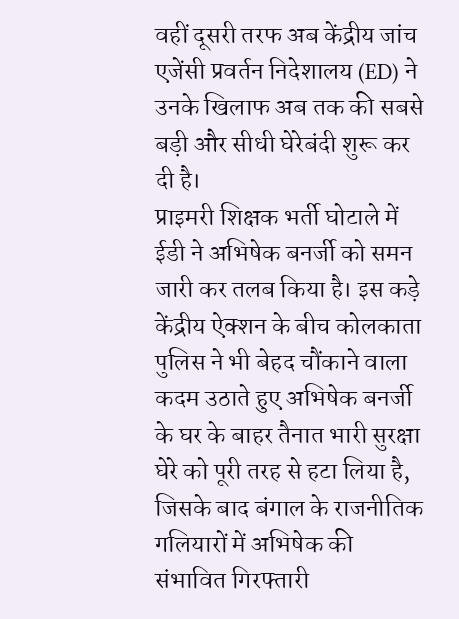वहीं दूसरी तरफ अब केंद्रीय जांच एजेंसी प्रवर्तन निदेशालय (ED) ने उनके खिलाफ अब तक की सबसे बड़ी और सीधी घेरेबंदी शुरू कर दी है।
प्राइमरी शिक्षक भर्ती घोटाले में ईडी ने अभिषेक बनर्जी को समन जारी कर तलब किया है। इस कड़े केंद्रीय ऐक्शन के बीच कोलकाता पुलिस ने भी बेहद चौंकाने वाला कदम उठाते हुए अभिषेक बनर्जी के घर के बाहर तैनात भारी सुरक्षा घेरे को पूरी तरह से हटा लिया है, जिसके बाद बंगाल के राजनीतिक गलियारों में अभिषेक की संभावित गिरफ्तारी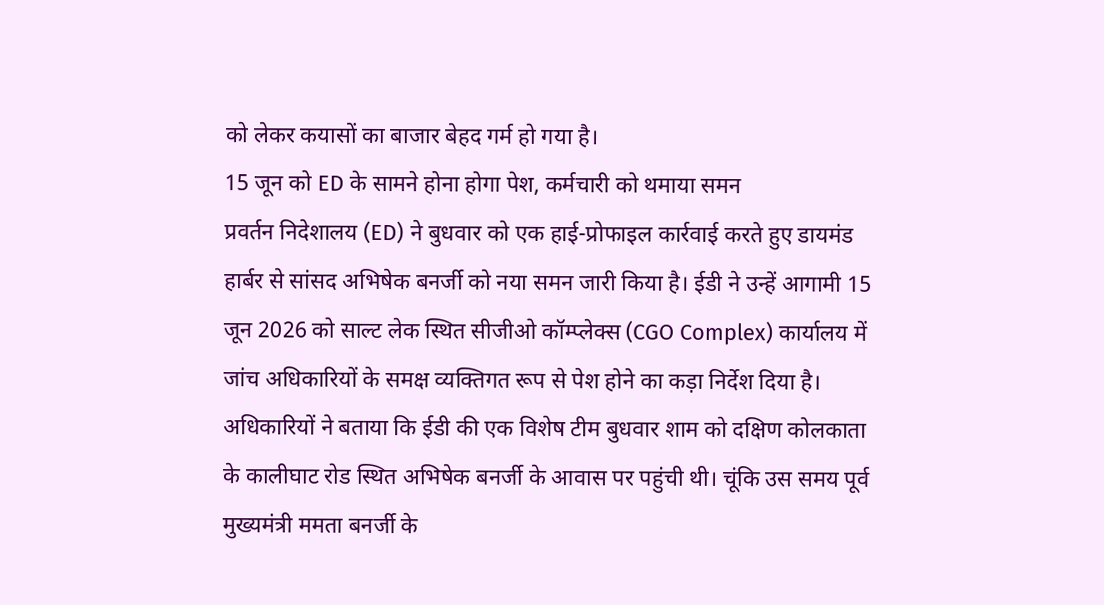को लेकर कयासों का बाजार बेहद गर्म हो गया है।
15 जून को ED के सामने होना होगा पेश, कर्मचारी को थमाया समन
प्रवर्तन निदेशालय (ED) ने बुधवार को एक हाई-प्रोफाइल कार्रवाई करते हुए डायमंड हार्बर से सांसद अभिषेक बनर्जी को नया समन जारी किया है। ईडी ने उन्हें आगामी 15 जून 2026 को साल्ट लेक स्थित सीजीओ कॉम्प्लेक्स (CGO Complex) कार्यालय में जांच अधिकारियों के समक्ष व्यक्तिगत रूप से पेश होने का कड़ा निर्देश दिया है।
अधिकारियों ने बताया कि ईडी की एक विशेष टीम बुधवार शाम को दक्षिण कोलकाता के कालीघाट रोड स्थित अभिषेक बनर्जी के आवास पर पहुंची थी। चूंकि उस समय पूर्व मुख्यमंत्री ममता बनर्जी के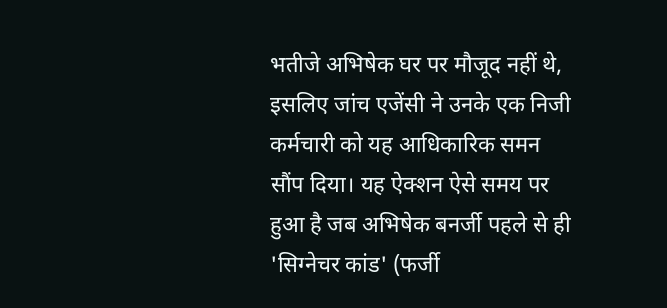भतीजे अभिषेक घर पर मौजूद नहीं थे, इसलिए जांच एजेंसी ने उनके एक निजी कर्मचारी को यह आधिकारिक समन सौंप दिया। यह ऐक्शन ऐसे समय पर हुआ है जब अभिषेक बनर्जी पहले से ही 'सिग्नेचर कांड' (फर्जी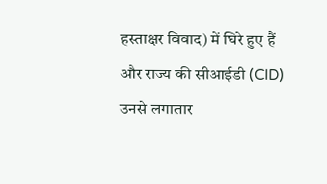हस्ताक्षर विवाद) में घिरे हुए हैं और राज्य की सीआईडी (CID) उनसे लगातार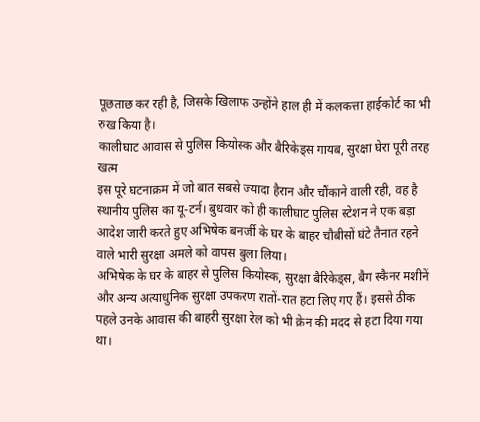पूछताछ कर रही है, जिसके खिलाफ उन्होंने हाल ही में कलकत्ता हाईकोर्ट का भी रुख किया है।
कालीघाट आवास से पुलिस कियोस्क और बैरिकेड्स गायब, सुरक्षा घेरा पूरी तरह खत्म
इस पूरे घटनाक्रम में जो बात सबसे ज्यादा हैरान और चौंकाने वाली रही, वह है स्थानीय पुलिस का यू-टर्न। बुधवार को ही कालीघाट पुलिस स्टेशन ने एक बड़ा आदेश जारी करते हुए अभिषेक बनर्जी के घर के बाहर चौबीसों घंटे तैनात रहने वाले भारी सुरक्षा अमले को वापस बुला लिया।
अभिषेक के घर के बाहर से पुलिस कियोस्क, सुरक्षा बैरिकेड्स, बैग स्कैनर मशीनें और अन्य अत्याधुनिक सुरक्षा उपकरण रातों-रात हटा लिए गए हैं। इससे ठीक पहले उनके आवास की बाहरी सुरक्षा रेल को भी क्रेन की मदद से हटा दिया गया था।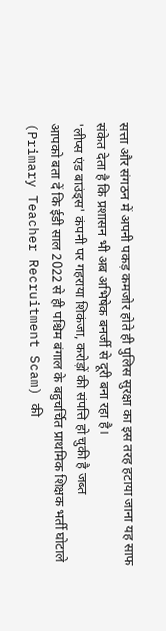सत्ता और संगठन में अपनी पकड़ कमजोर होते ही पुलिस सुरक्षा का इस तरह हटाया जाना यह साफ संकेत देता है कि प्रशासन भी अब अभिषेक बनर्जी से दूरी बना रहा है।
'लीप्स एंड बाउंड्स' कंपनी पर गहराया शिकंजा, करोड़ों की संपत्ति हो चुकी है जब्त
आपको बता दें कि ईडी साल 2022 से ही पश्चिम बंगाल के बहुचर्चित प्राथमिक शिक्षक भर्ती घोटाले (Primary Teacher Recruitment Scam) की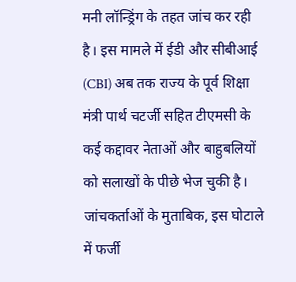मनी लॉन्ड्रिंग के तहत जांच कर रही है। इस मामले में ईडी और सीबीआई (CBI) अब तक राज्य के पूर्व शिक्षा मंत्री पार्थ चटर्जी सहित टीएमसी के कई कद्दावर नेताओं और बाहुबलियों को सलाखों के पीछे भेज चुकी है।
जांचकर्ताओं के मुताबिक, इस घोटाले में फर्जी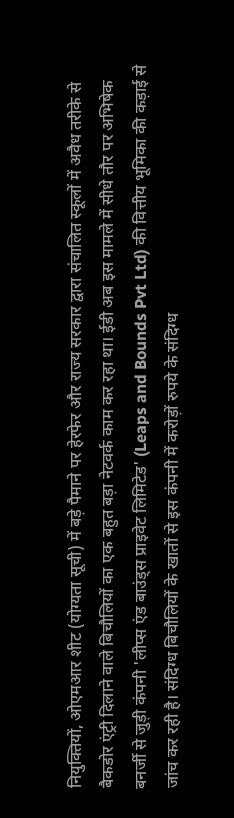नियुक्तियों, ओएमआर शीट (योग्यता सूची) में बड़े पैमाने पर हेरफेर और राज्य सरकार द्वारा संचालित स्कूलों में अवैध तरीके से बैकडोर एंट्री दिलाने वाले बिचौलियों का एक बहुत बड़ा नेटवर्क काम कर रहा था। ईडी अब इस मामले में सीधे तौर पर अभिषेक बनर्जी से जुड़ी कंपनी 'लीप्स एंड बाउंड्स प्राइवेट लिमिटेड' (Leaps and Bounds Pvt Ltd) की वित्तीय भूमिका की कड़ाई से जांच कर रही है। संदिग्ध बिचौलियों के खातों से इस कंपनी में करोड़ों रुपये के संदिग्ध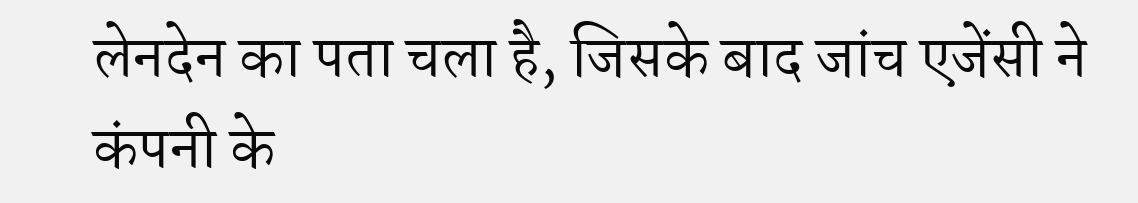लेनदेन का पता चला है, जिसके बाद जांच एजेंसी ने कंपनी के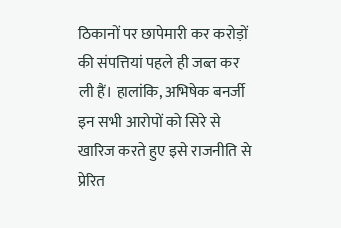ठिकानों पर छापेमारी कर करोड़ों की संपत्तियां पहले ही जब्त कर ली हैं। हालांकि, अभिषेक बनर्जी इन सभी आरोपों को सिरे से खारिज करते हुए इसे राजनीति से प्रेरित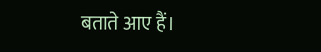बताते आए हैं।